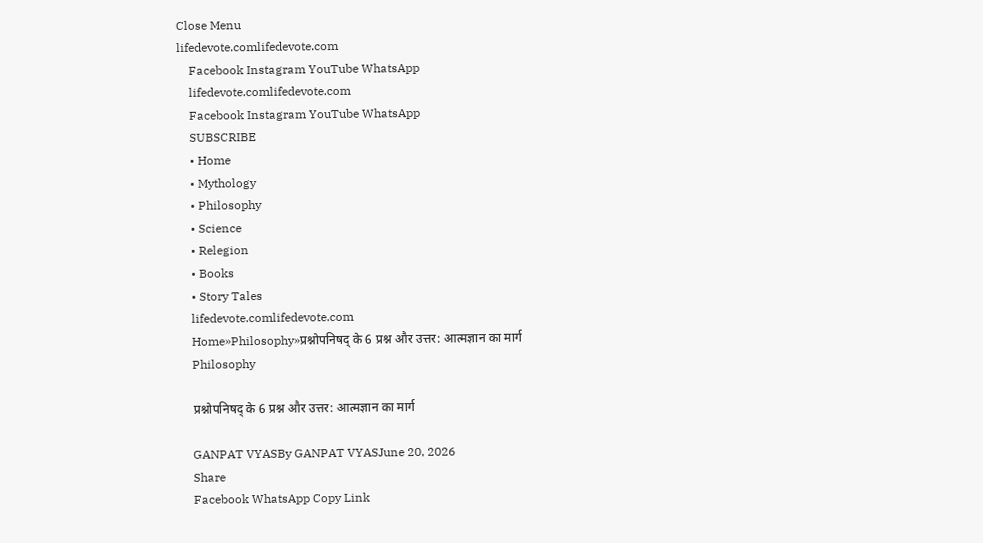Close Menu
lifedevote.comlifedevote.com
    Facebook Instagram YouTube WhatsApp
    lifedevote.comlifedevote.com
    Facebook Instagram YouTube WhatsApp
    SUBSCRIBE
    • Home
    • Mythology
    • Philosophy
    • Science
    • Relegion
    • Books
    • Story Tales
    lifedevote.comlifedevote.com
    Home»Philosophy»प्रश्नोपनिषद् के 6 प्रश्न और उत्तर: आत्मज्ञान का मार्ग
    Philosophy

    प्रश्नोपनिषद् के 6 प्रश्न और उत्तर: आत्मज्ञान का मार्ग

    GANPAT VYASBy GANPAT VYASJune 20, 2026
    Share
    Facebook WhatsApp Copy Link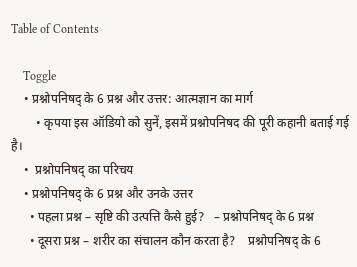Table of Contents

    Toggle
    • प्रश्नोपनिषद् के 6 प्रश्न और उत्तर: आत्मज्ञान का मार्ग
        • कृपया इस ऑडियो को सुनें, इसमें प्रश्नोपनिषद की पूरी कहानी बताई गई है।
    •  प्रश्नोपनिषद् का परिचय
    • प्रश्नोपनिषद् के 6 प्रश्न और उनके उत्तर
      • पहला प्रश्न – सृष्टि की उत्पत्ति कैसे हुई?   – प्रश्नोपनिषद् के 6 प्रश्न
      • दूसरा प्रश्न – शरीर का संचालन कौन करता है?    प्रश्नोपनिषद् के 6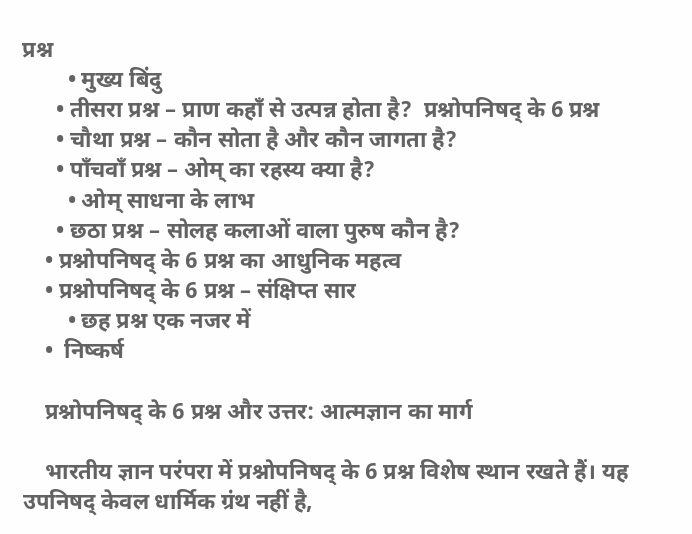प्रश्न
        • मुख्य बिंदु
      • तीसरा प्रश्न – प्राण कहाँ से उत्पन्न होता है?  प्रश्नोपनिषद् के 6 प्रश्न
      • चौथा प्रश्न – कौन सोता है और कौन जागता है?
      • पाँचवाँ प्रश्न – ओम् का रहस्य क्या है?
        • ओम् साधना के लाभ
      • छठा प्रश्न – सोलह कलाओं वाला पुरुष कौन है?
    • प्रश्नोपनिषद् के 6 प्रश्न का आधुनिक महत्व
    • प्रश्नोपनिषद् के 6 प्रश्न – संक्षिप्त सार
        • छह प्रश्न एक नजर में
    •  निष्कर्ष

    प्रश्नोपनिषद् के 6 प्रश्न और उत्तर: आत्मज्ञान का मार्ग

    भारतीय ज्ञान परंपरा में प्रश्नोपनिषद् के 6 प्रश्न विशेष स्थान रखते हैं। यह उपनिषद् केवल धार्मिक ग्रंथ नहीं है,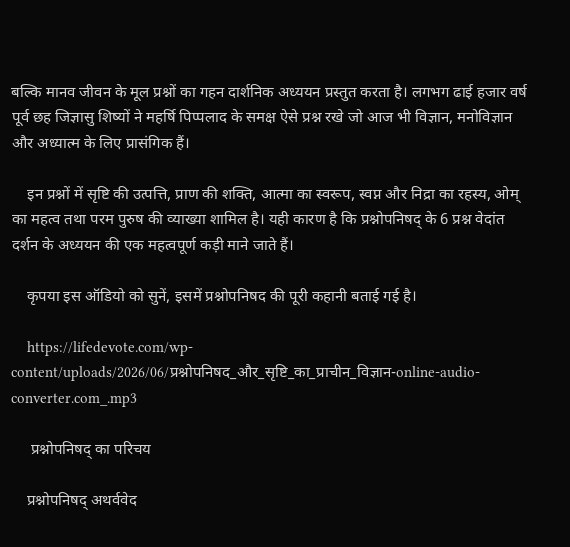बल्कि मानव जीवन के मूल प्रश्नों का गहन दार्शनिक अध्ययन प्रस्तुत करता है। लगभग ढाई हजार वर्ष पूर्व छह जिज्ञासु शिष्यों ने महर्षि पिप्पलाद के समक्ष ऐसे प्रश्न रखे जो आज भी विज्ञान, मनोविज्ञान और अध्यात्म के लिए प्रासंगिक हैं।

    इन प्रश्नों में सृष्टि की उत्पत्ति, प्राण की शक्ति, आत्मा का स्वरूप, स्वप्न और निद्रा का रहस्य, ओम् का महत्व तथा परम पुरुष की व्याख्या शामिल है। यही कारण है कि प्रश्नोपनिषद् के 6 प्रश्न वेदांत दर्शन के अध्ययन की एक महत्वपूर्ण कड़ी माने जाते हैं।

    कृपया इस ऑडियो को सुनें, इसमें प्रश्नोपनिषद की पूरी कहानी बताई गई है।

    https://lifedevote.com/wp-content/uploads/2026/06/प्रश्नोपनिषद_और_सृष्टि_का_प्राचीन_विज्ञान-online-audio-converter.com_.mp3

     प्रश्नोपनिषद् का परिचय

    प्रश्नोपनिषद् अथर्ववेद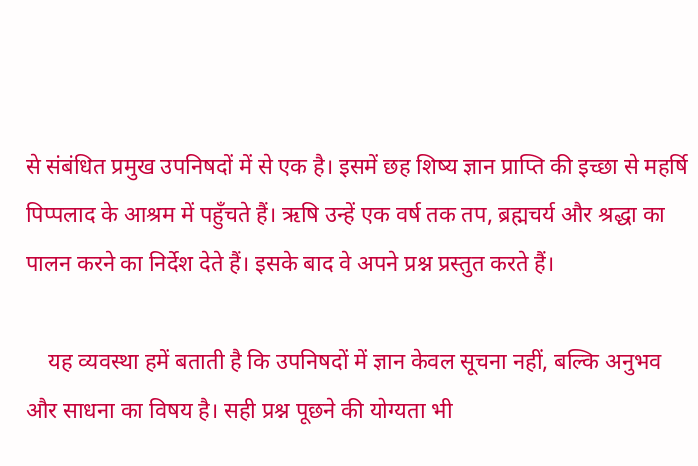से संबंधित प्रमुख उपनिषदों में से एक है। इसमें छह शिष्य ज्ञान प्राप्ति की इच्छा से महर्षि पिप्पलाद के आश्रम में पहुँचते हैं। ऋषि उन्हें एक वर्ष तक तप, ब्रह्मचर्य और श्रद्धा का पालन करने का निर्देश देते हैं। इसके बाद वे अपने प्रश्न प्रस्तुत करते हैं।

    यह व्यवस्था हमें बताती है कि उपनिषदों में ज्ञान केवल सूचना नहीं, बल्कि अनुभव और साधना का विषय है। सही प्रश्न पूछने की योग्यता भी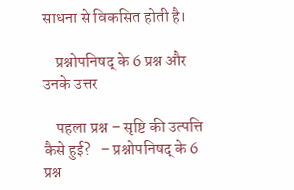साधना से विकसित होती है।

    प्रश्नोपनिषद् के 6 प्रश्न और उनके उत्तर

    पहला प्रश्न – सृष्टि की उत्पत्ति कैसे हुई?   – प्रश्नोपनिषद् के 6 प्रश्न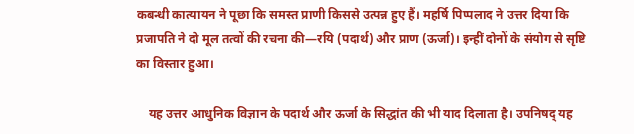कबन्धी कात्यायन ने पूछा कि समस्त प्राणी किससे उत्पन्न हुए हैं। महर्षि पिप्पलाद ने उत्तर दिया कि प्रजापति ने दो मूल तत्वों की रचना की—रयि (पदार्थ) और प्राण (ऊर्जा)। इन्हीं दोनों के संयोग से सृष्टि का विस्तार हुआ।

    यह उत्तर आधुनिक विज्ञान के पदार्थ और ऊर्जा के सिद्धांत की भी याद दिलाता है। उपनिषद् यह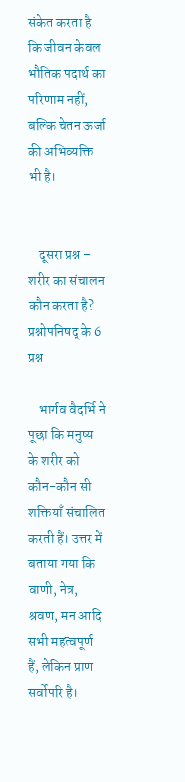संकेत करता है कि जीवन केवल भौतिक पदार्थ का परिणाम नहीं, बल्कि चेतन ऊर्जा की अभिव्यक्ति भी है।


    दूसरा प्रश्न – शरीर का संचालन कौन करता है?    प्रश्नोपनिषद् के 6 प्रश्न

    भार्गव वैदर्भि ने पूछा कि मनुष्य के शरीर को कौन-कौन सी शक्तियाँ संचालित करती हैं। उत्तर में बताया गया कि वाणी, नेत्र, श्रवण, मन आदि सभी महत्वपूर्ण हैं, लेकिन प्राण सर्वोपरि है।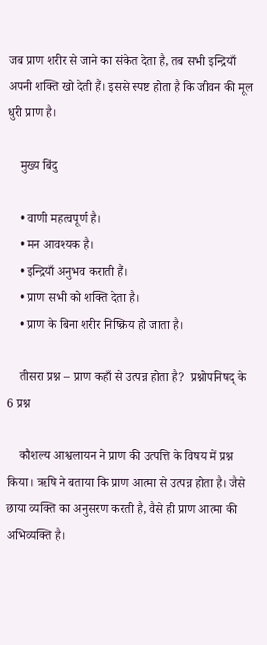जब प्राण शरीर से जाने का संकेत देता है, तब सभी इन्द्रियाँ अपनी शक्ति खो देती हैं। इससे स्पष्ट होता है कि जीवन की मूल धुरी प्राण है।

    मुख्य बिंदु

    • वाणी महत्वपूर्ण है।
    • मन आवश्यक है।
    • इन्द्रियाँ अनुभव कराती हैं।
    • प्राण सभी को शक्ति देता है।
    • प्राण के बिना शरीर निष्क्रिय हो जाता है।

    तीसरा प्रश्न – प्राण कहाँ से उत्पन्न होता है?  प्रश्नोपनिषद् के 6 प्रश्न

    कौशल्य आश्वलायन ने प्राण की उत्पत्ति के विषय में प्रश्न किया। ऋषि ने बताया कि प्राण आत्मा से उत्पन्न होता है। जैसे छाया व्यक्ति का अनुसरण करती है, वैसे ही प्राण आत्मा की अभिव्यक्ति है।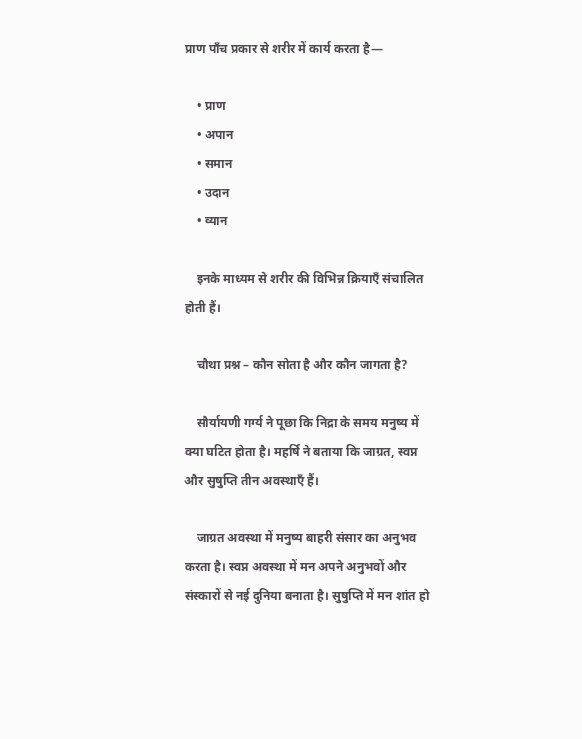प्राण पाँच प्रकार से शरीर में कार्य करता है—

    • प्राण
    • अपान
    • समान
    • उदान
    • व्यान

    इनके माध्यम से शरीर की विभिन्न क्रियाएँ संचालित होती हैं।

    चौथा प्रश्न – कौन सोता है और कौन जागता है?

    सौर्यायणी गर्ग्य ने पूछा कि निद्रा के समय मनुष्य में क्या घटित होता है। महर्षि ने बताया कि जाग्रत, स्वप्न और सुषुप्ति तीन अवस्थाएँ हैं।

    जाग्रत अवस्था में मनुष्य बाहरी संसार का अनुभव करता है। स्वप्न अवस्था में मन अपने अनुभवों और संस्कारों से नई दुनिया बनाता है। सुषुप्ति में मन शांत हो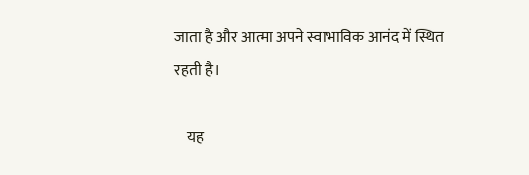जाता है और आत्मा अपने स्वाभाविक आनंद में स्थित रहती है।

    यह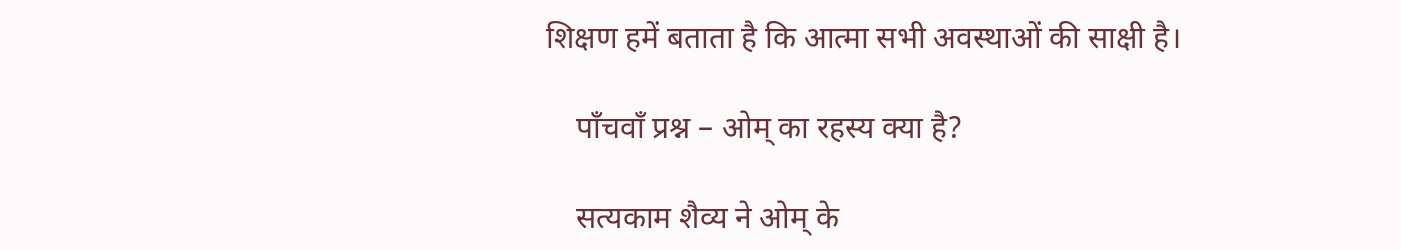शिक्षण हमें बताता है कि आत्मा सभी अवस्थाओं की साक्षी है।

    पाँचवाँ प्रश्न – ओम् का रहस्य क्या है?

    सत्यकाम शैव्य ने ओम् के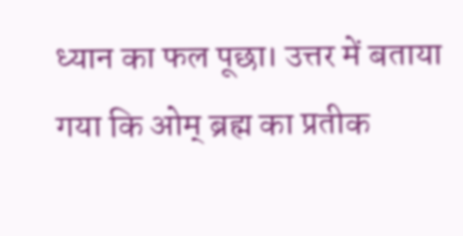ध्यान का फल पूछा। उत्तर में बताया गया कि ओम् ब्रह्म का प्रतीक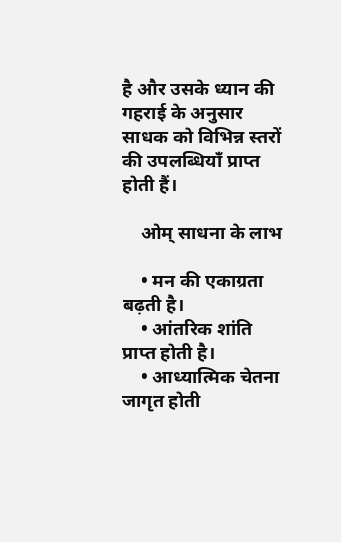है और उसके ध्यान की गहराई के अनुसार साधक को विभिन्न स्तरों की उपलब्धियाँ प्राप्त होती हैं।

    ओम् साधना के लाभ

    • मन की एकाग्रता बढ़ती है।
    • आंतरिक शांति प्राप्त होती है।
    • आध्यात्मिक चेतना जागृत होती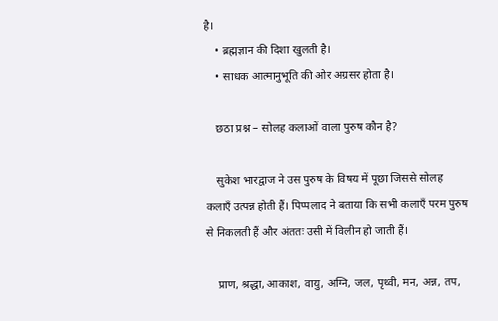है।
    • ब्रह्मज्ञान की दिशा खुलती है।
    • साधक आत्मानुभूति की ओर अग्रसर होता है।

    छठा प्रश्न – सोलह कलाओं वाला पुरुष कौन है?

    सुकेश भारद्वाज ने उस पुरुष के विषय में पूछा जिससे सोलह कलाएँ उत्पन्न होती हैं। पिप्पलाद ने बताया कि सभी कलाएँ परम पुरुष से निकलती हैं और अंततः उसी में विलीन हो जाती हैं।

    प्राण, श्रद्धा, आकाश, वायु, अग्नि, जल, पृथ्वी, मन, अन्न, तप,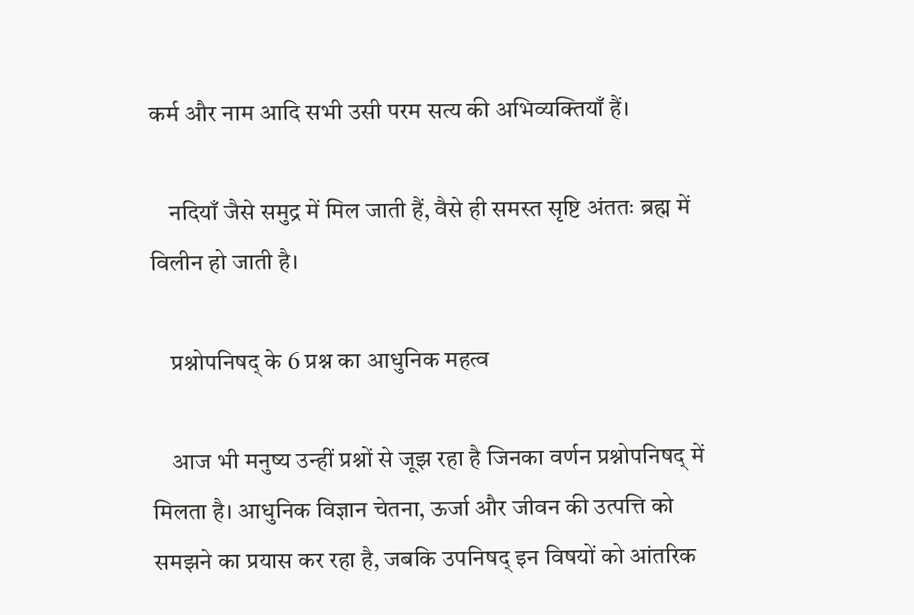कर्म और नाम आदि सभी उसी परम सत्य की अभिव्यक्तियाँ हैं।

    नदियाँ जैसे समुद्र में मिल जाती हैं, वैसे ही समस्त सृष्टि अंततः ब्रह्म में विलीन हो जाती है।

    प्रश्नोपनिषद् के 6 प्रश्न का आधुनिक महत्व

    आज भी मनुष्य उन्हीं प्रश्नों से जूझ रहा है जिनका वर्णन प्रश्नोपनिषद् में मिलता है। आधुनिक विज्ञान चेतना, ऊर्जा और जीवन की उत्पत्ति को समझने का प्रयास कर रहा है, जबकि उपनिषद् इन विषयों को आंतरिक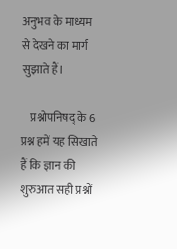अनुभव के माध्यम से देखने का मार्ग सुझाते हैं।

    प्रश्नोपनिषद् के 6 प्रश्न हमें यह सिखाते हैं कि ज्ञान की शुरुआत सही प्रश्नों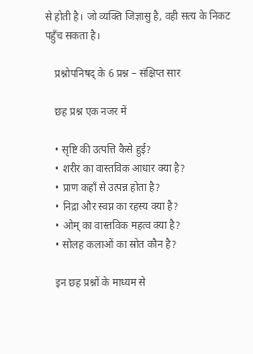से होती है। जो व्यक्ति जिज्ञासु है, वही सत्य के निकट पहुँच सकता है।

    प्रश्नोपनिषद् के 6 प्रश्न – संक्षिप्त सार

    छह प्रश्न एक नजर में

    • सृष्टि की उत्पत्ति कैसे हुई?
    • शरीर का वास्तविक आधार क्या है?
    • प्राण कहाँ से उत्पन्न होता है?
    • निद्रा और स्वप्न का रहस्य क्या है?
    • ओम् का वास्तविक महत्व क्या है?
    • सोलह कलाओं का स्रोत कौन है?

    इन छह प्रश्नों के माध्यम से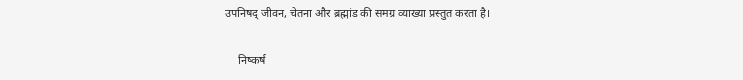उपनिषद् जीवन, चेतना और ब्रह्मांड की समग्र व्याख्या प्रस्तुत करता है।

     निष्कर्ष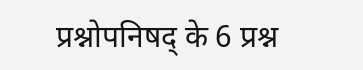प्रश्नोपनिषद् के 6 प्रश्न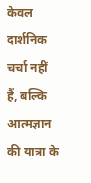केवल दार्शनिक चर्चा नहीं हैं, बल्कि आत्मज्ञान की यात्रा के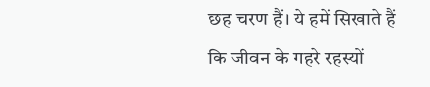छह चरण हैं। ये हमें सिखाते हैं कि जीवन के गहरे रहस्यों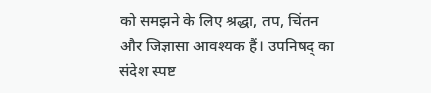को समझने के लिए श्रद्धा, तप, चिंतन और जिज्ञासा आवश्यक हैं। उपनिषद् का संदेश स्पष्ट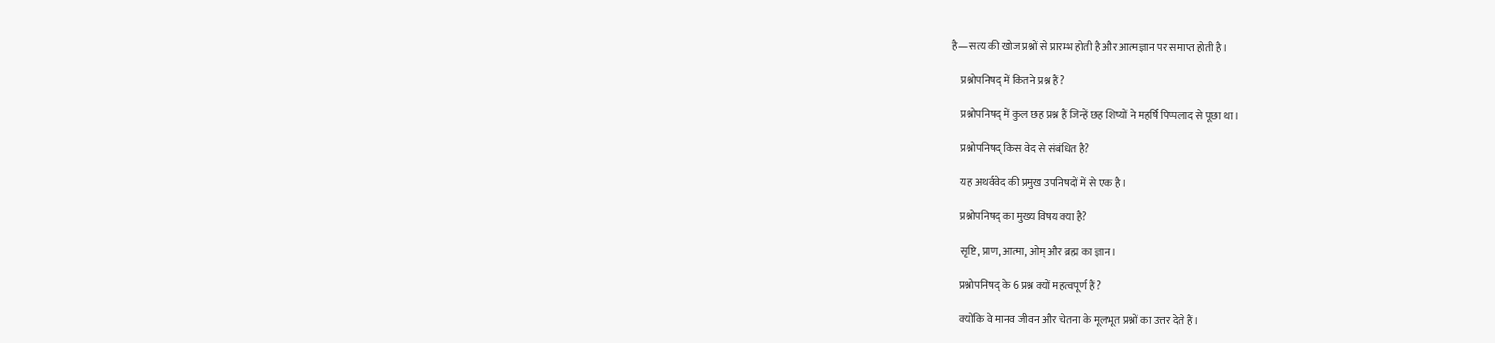है—सत्य की खोज प्रश्नों से प्रारम्भ होती है और आत्मज्ञान पर समाप्त होती है।

    प्रश्नोपनिषद् में कितने प्रश्न हैं?

    प्रश्नोपनिषद् में कुल छह प्रश्न हैं जिन्हें छह शिष्यों ने महर्षि पिप्पलाद से पूछा था।

    प्रश्नोपनिषद् किस वेद से संबंधित है?

    यह अथर्ववेद की प्रमुख उपनिषदों में से एक है।

    प्रश्नोपनिषद् का मुख्य विषय क्या है?

    सृष्टि, प्राण, आत्मा, ओम् और ब्रह्म का ज्ञान।

    प्रश्नोपनिषद् के 6 प्रश्न क्यों महत्वपूर्ण हैं?

    क्योंकि वे मानव जीवन और चेतना के मूलभूत प्रश्नों का उत्तर देते हैं।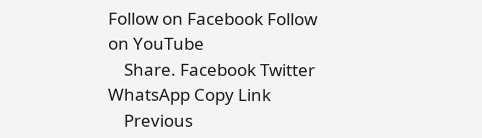Follow on Facebook Follow on YouTube
    Share. Facebook Twitter WhatsApp Copy Link
    Previous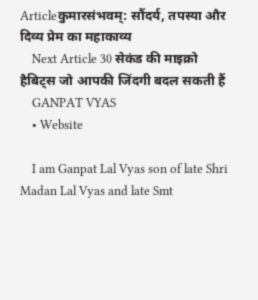Articleकुमारसंभवम्: सौंदर्य, तपस्या और दिव्य प्रेम का महाकाव्य
    Next Article 30 सेकंड की माइक्रो हैबिट्स जो आपकी जिंदगी बदल सकती हैं
    GANPAT VYAS
    • Website

    I am Ganpat Lal Vyas son of late Shri Madan Lal Vyas and late Smt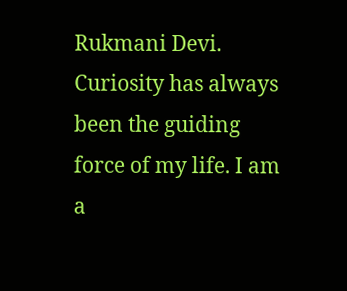Rukmani Devi. Curiosity has always been the guiding force of my life. I am a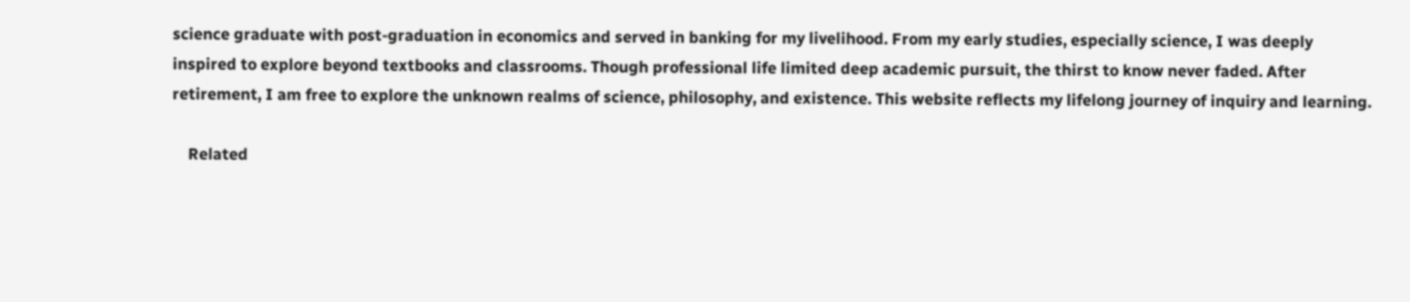science graduate with post-graduation in economics and served in banking for my livelihood. From my early studies, especially science, I was deeply inspired to explore beyond textbooks and classrooms. Though professional life limited deep academic pursuit, the thirst to know never faded. After retirement, I am free to explore the unknown realms of science, philosophy, and existence. This website reflects my lifelong journey of inquiry and learning.

    Related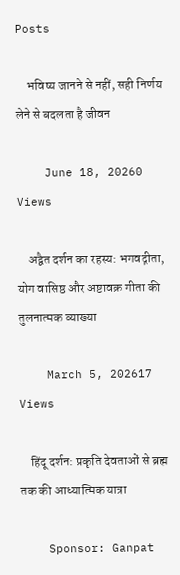Posts

    भविष्य जानने से नहीं, सही निर्णय लेने से बदलता है जीवन

    June 18, 20260 Views

    अद्वैत दर्शन का रहस्य: भगवद्गीता, योग वासिष्ठ और अष्टावक्र गीता की तुलनात्मक व्याख्या

    March 5, 202617 Views

    हिंदू दर्शन: प्रकृति देवताओं से ब्रह्म तक की आध्यात्मिक यात्रा

    Sponsor: Ganpat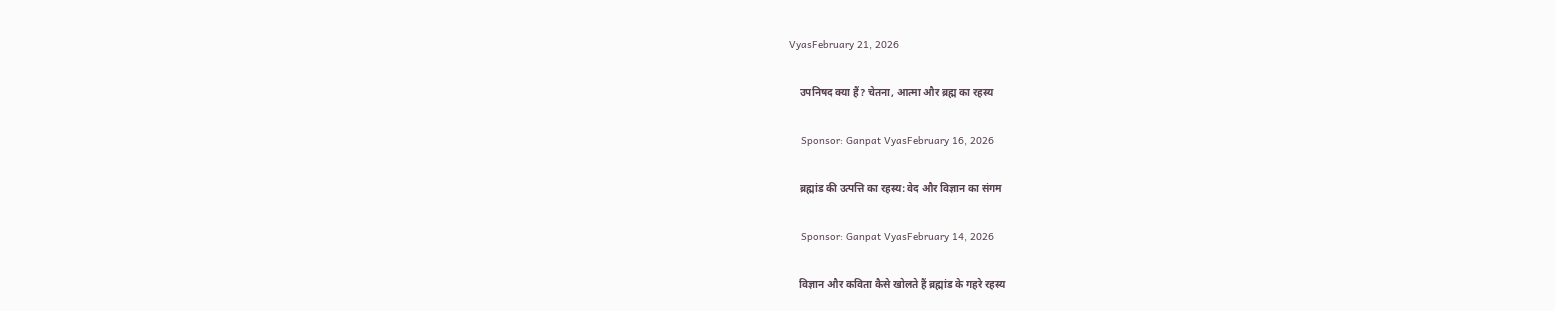VyasFebruary 21, 2026

    उपनिषद क्या हैं? चेतना, आत्मा और ब्रह्म का रहस्य

    Sponsor: Ganpat VyasFebruary 16, 2026

    ब्रह्मांड की उत्पत्ति का रहस्य: वेद और विज्ञान का संगम

    Sponsor: Ganpat VyasFebruary 14, 2026

    विज्ञान और कविता कैसे खोलते हैं ब्रह्मांड के गहरे रहस्य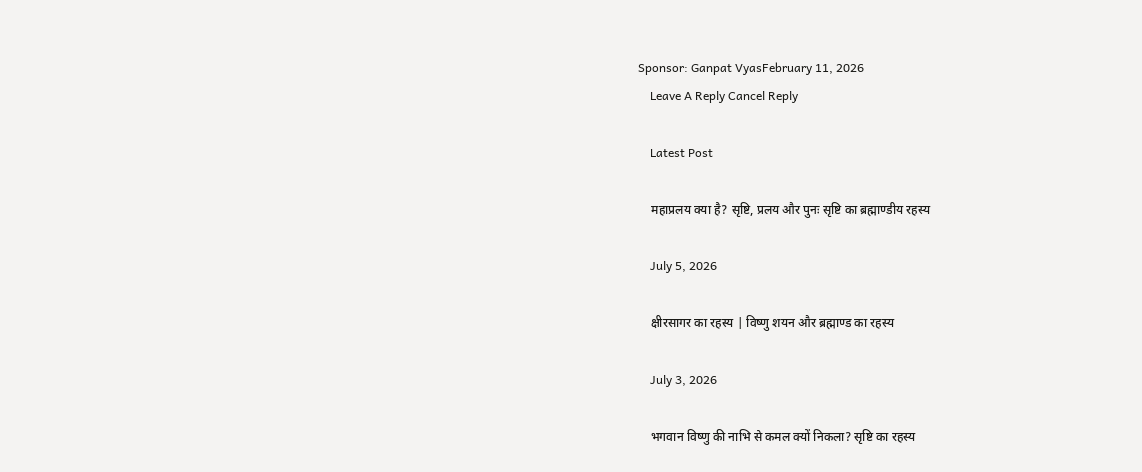Sponsor: Ganpat VyasFebruary 11, 2026
    Leave A Reply Cancel Reply

    Latest Post

    महाप्रलय क्या है? सृष्टि, प्रलय और पुनः सृष्टि का ब्रह्माण्डीय रहस्य

    July 5, 2026

    क्षीरसागर का रहस्य | विष्णु शयन और ब्रह्माण्ड का रहस्य

    July 3, 2026

    भगवान विष्णु की नाभि से कमल क्यों निकला? सृष्टि का रहस्य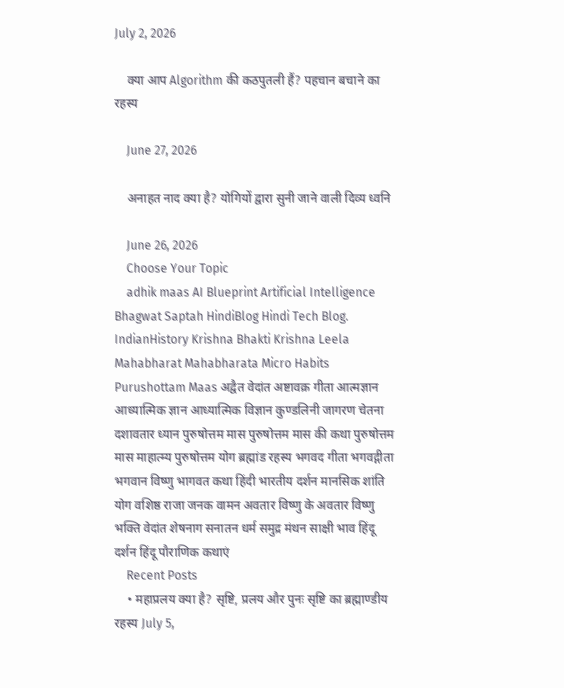July 2, 2026

    क्या आप Algorithm की कठपुतली हैं? पहचान बचाने का रहस्य

    June 27, 2026

    अनाहत नाद क्या है? योगियों द्वारा सुनी जाने वाली दिव्य ध्वनि

    June 26, 2026
    Choose Your Topic
    adhik maas AI Blueprint Artificial Intelligence Bhagwat Saptah HindiBlog Hindi Tech Blog. IndianHistory Krishna Bhakti Krishna Leela Mahabharat Mahabharata Micro Habits Purushottam Maas अद्वैत वेदांत अष्टावक्र गीता आत्मज्ञान आध्यात्मिक ज्ञान आध्यात्मिक विज्ञान कुण्डलिनी जागरण चेतना दशावतार ध्यान पुरुषोत्तम मास पुरुषोत्तम मास की कथा पुरुषोत्तम मास माहात्म्य पुरुषोत्तम योग ब्रह्मांड रहस्य भगवद गीता भगवद्गीता भगवान विष्णु भागवत कथा हिंदी भारतीय दर्शन मानसिक शांति योग वशिष्ठ राजा जनक वामन अवतार विष्णु के अवतार विष्णु भक्ति वेदांत शेषनाग सनातन धर्म समुद्र मंथन साक्षी भाव हिंदू दर्शन हिंदू पौराणिक कथाएं
    Recent Posts
    • महाप्रलय क्या है? सृष्टि, प्रलय और पुनः सृष्टि का ब्रह्माण्डीय रहस्य July 5,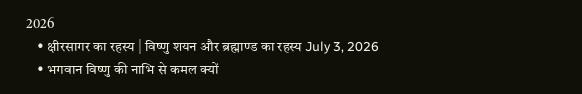2026
    • क्षीरसागर का रहस्य | विष्णु शयन और ब्रह्माण्ड का रहस्य July 3, 2026
    • भगवान विष्णु की नाभि से कमल क्यों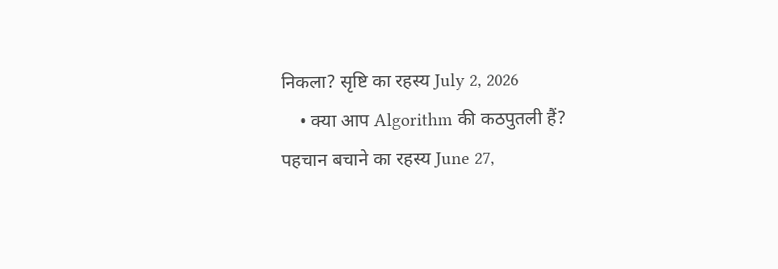निकला? सृष्टि का रहस्य July 2, 2026
    • क्या आप Algorithm की कठपुतली हैं? पहचान बचाने का रहस्य June 27,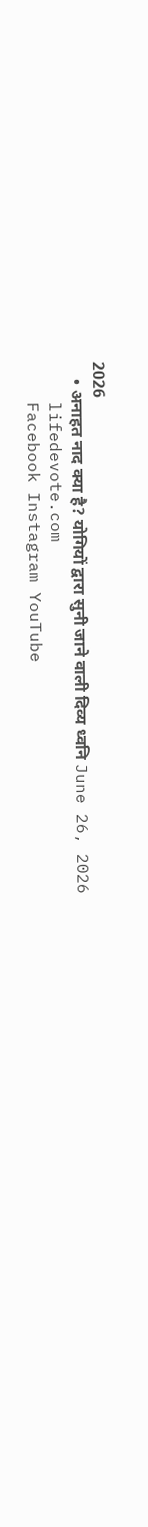2026
    • अनाहत नाद क्या है? योगियों द्वारा सुनी जाने वाली दिव्य ध्वनि June 26, 2026
    lifedevote.com
    Facebook Instagram YouTube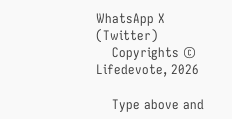WhatsApp X (Twitter)
    Copyrights © Lifedevote, 2026

    Type above and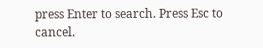press Enter to search. Press Esc to cancel.